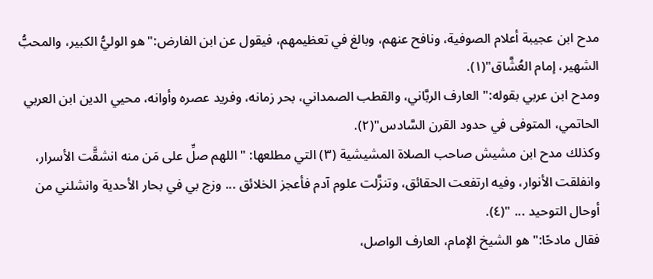مدح ابن عجيبة أعلام الصوفية، ونافح عنهم، وبالغ في تعظيمهم، فيقول عن ابن الفارض:"هو الوليُّ الكبير، والمحبُّ الشهير، إمام العُشَّاق"(١).
ومدح ابن عربي بقوله:"العارف الربَّاني، والقطب الصمداني، بحر زمانه، وفريد عصره وأوانه، محيي الدين ابن العربي الحاتمي، المتوفى في حدود القرن السَّادس"(٢).
وكذلك مدح ابن مشيش صاحب الصلاة المشيشية (٣) التي مطلعها: "اللهم صلِّ على مَن منه انشقَّت الأسرار، وانفلقت الأنوار، وفيه ارتفعت الحقائق، وتنزَّلت علوم آدم فأعجز الخلائق ... وزج بي في بحار الأحدية وانشلني من أوحال التوحيد ... "(٤).
فقال مادحًا:"هو الشيخ الإمام، العارف الواصل،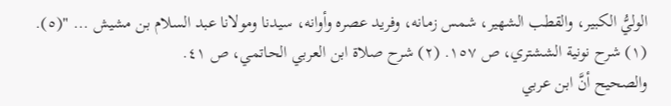الوليُّ الكبير، والقطب الشهير، شمس زمانه، وفريد عصره وأوانه، سيدنا ومولانا عبد السلام بن مشيش ... "(٥).
(١) شرح نونية الششتري، ص ١٥٧. (٢) شرح صلاة ابن العربي الحاتمي، ص ٤١.
والصحيح أنَّ ابن عربي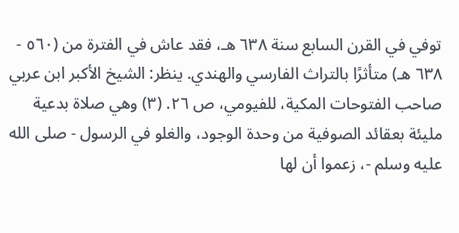توفي في القرن السابع سنة ٦٣٨ هـ، فقد عاش في الفترة من (٥٦٠ - ٦٣٨ هـ) متأثرًا بالتراث الفارسي والهندي. ينظر: الشيخ الأكبر ابن عربي صاحب الفتوحات المكية، للفيومي، ص ٢٦. (٣) وهي صلاة بدعية مليئة بعقائد الصوفية من وحدة الوجود، والغلو في الرسول - صلى الله عليه وسلم -، زعموا أن لها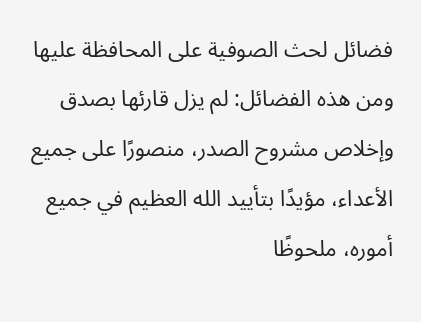فضائل لحث الصوفية على المحافظة عليها ومن هذه الفضائل: لم يزل قارئها بصدق وإخلاص مشروح الصدر، منصورًا على جميع الأعداء، مؤيدًا بتأييد الله العظيم في جميع أموره، ملحوظًا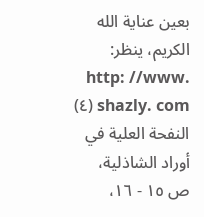بعين عناية الله الكريم، ينظر: http: //www. shazly. com (٤) النفحة العلية في أوراد الشاذلية، ص ١٥ - ١٦،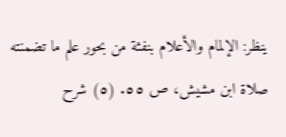ينظر: الإلمام والأعلام بنفثة من بحور علم ما تضمنته صلاة ابن مشيش، ص ٥٥. (٥) شرح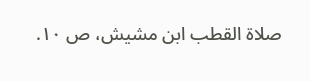صلاة القطب ابن مشيش، ص ١٠.